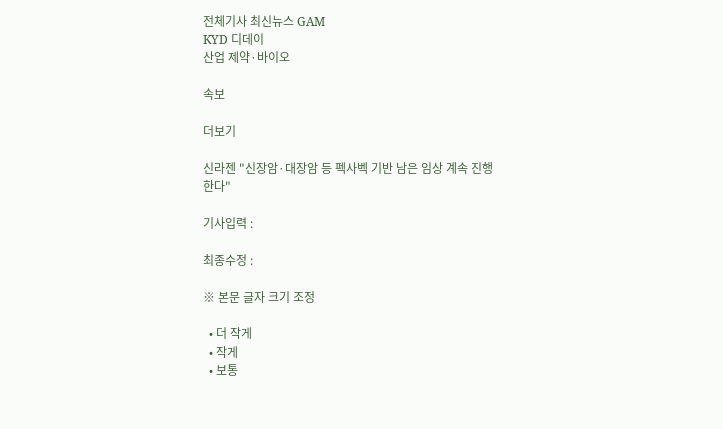전체기사 최신뉴스 GAM
KYD 디데이
산업 제약·바이오

속보

더보기

신라젠 "신장암·대장암 등 펙사벡 기반 남은 임상 계속 진행한다"

기사입력 :

최종수정 :

※ 본문 글자 크기 조정

  • 더 작게
  • 작게
  • 보통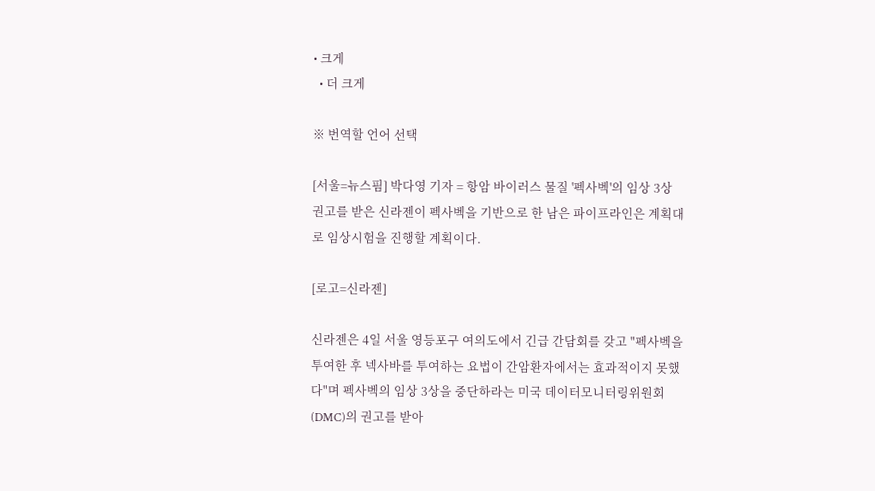• 크게
  • 더 크게

※ 번역할 언어 선택

[서울=뉴스핌] 박다영 기자 = 항암 바이러스 물질 '펙사벡'의 임상 3상 권고를 받은 신라젠이 펙사벡을 기반으로 한 남은 파이프라인은 계획대로 임상시험을 진행할 계획이다.

[로고=신라젠]

신라젠은 4일 서울 영등포구 여의도에서 긴급 간담회를 갖고 "펙사벡을 투여한 후 넥사바를 투여하는 요법이 간암환자에서는 효과적이지 못했다"며 펙사벡의 임상 3상을 중단하라는 미국 데이터모니터링위원회(DMC)의 권고를 받아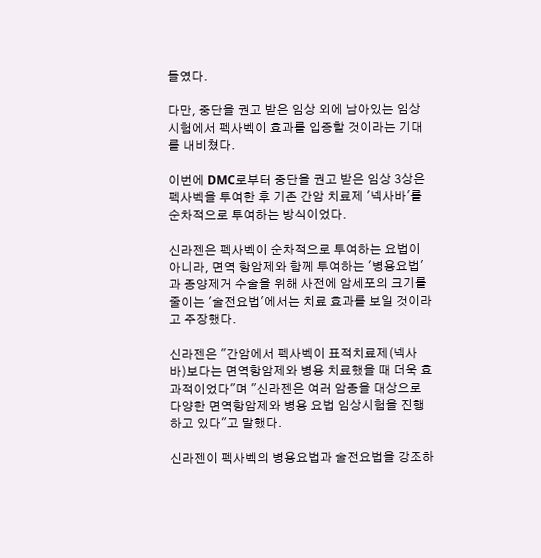들였다.

다만, 중단을 권고 받은 임상 외에 남아있는 임상 시험에서 펙사벡이 효과를 입증할 것이라는 기대를 내비쳤다.

이번에 DMC로부터 중단을 권고 받은 임상 3상은 펙사벡을 투여한 후 기존 간암 치료제 '넥사바'를 순차적으로 투여하는 방식이었다.

신라젠은 펙사벡이 순차적으로 투여하는 요법이 아니라, 면역 항암제와 함께 투여하는 '병용요법'과 종양제거 수술을 위해 사전에 암세포의 크기를 줄이는 '술전요법'에서는 치료 효과를 보일 것이라고 주장했다.

신라젠은 "간암에서 펙사벡이 표적치료제(넥사바)보다는 면역항암제와 병용 치료했을 때 더욱 효과적이었다"며 "신라젠은 여러 암종을 대상으로 다양한 면역항암제와 병용 요법 임상시험을 진행하고 있다"고 말했다.

신라젠이 펙사벡의 병용요법과 술전요법을 강조하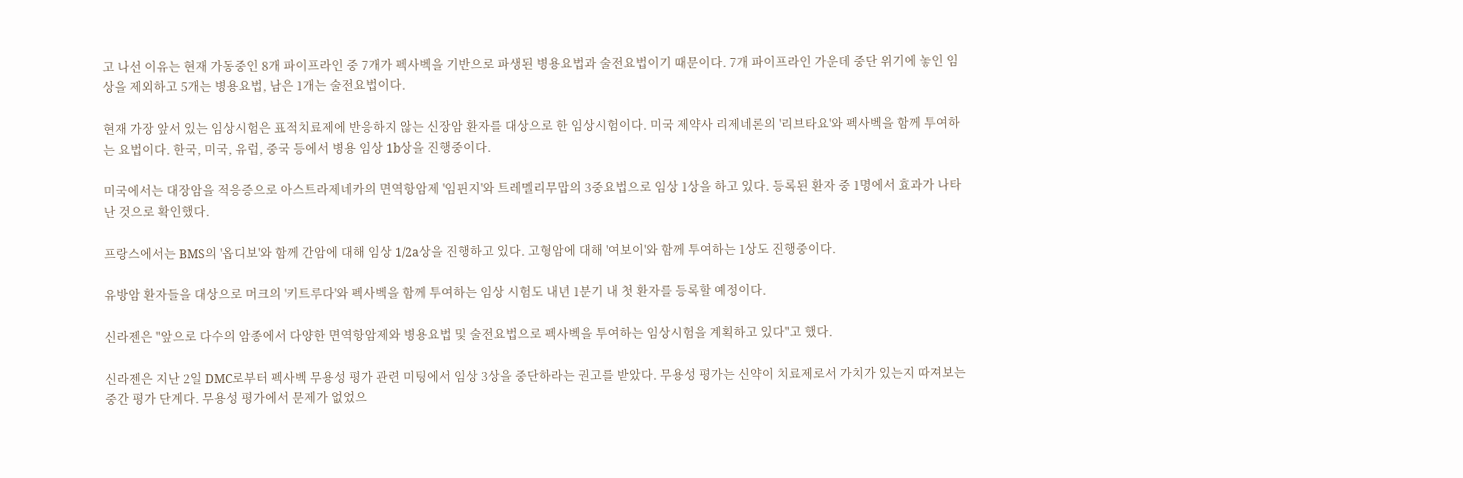고 나선 이유는 현재 가동중인 8개 파이프라인 중 7개가 펙사벡을 기반으로 파생된 병용요법과 술전요법이기 때문이다. 7개 파이프라인 가운데 중단 위기에 놓인 임상을 제외하고 5개는 병용요법, 남은 1개는 술전요법이다.

현재 가장 앞서 있는 임상시험은 표적치료제에 반응하지 않는 신장암 환자를 대상으로 한 임상시험이다. 미국 제약사 리제네론의 '리브타요'와 펙사벡을 함께 투여하는 요법이다. 한국, 미국, 유럽, 중국 등에서 병용 임상 1b상을 진행중이다.

미국에서는 대장암을 적응증으로 아스트라제네카의 면역항암제 '임핀지'와 트레멜리무맙의 3중요법으로 임상 1상을 하고 있다. 등록된 환자 중 1명에서 효과가 나타난 것으로 확인했다.

프랑스에서는 BMS의 '옵디보'와 함께 간암에 대해 임상 1/2a상을 진행하고 있다. 고형암에 대해 '여보이'와 함께 투여하는 1상도 진행중이다.

유방암 환자들을 대상으로 머크의 '키트루다'와 펙사벡을 함께 투여하는 임상 시험도 내년 1분기 내 첫 환자를 등록할 예정이다.

신라젠은 "앞으로 다수의 암종에서 다양한 면역항암제와 병용요법 및 술전요법으로 펙사벡을 투여하는 임상시험을 계획하고 있다"고 했다.

신라젠은 지난 2일 DMC로부터 펙사벡 무용성 평가 관련 미팅에서 임상 3상을 중단하라는 권고를 받았다. 무용성 평가는 신약이 치료제로서 가치가 있는지 따져보는 중간 평가 단계다. 무용성 평가에서 문제가 없었으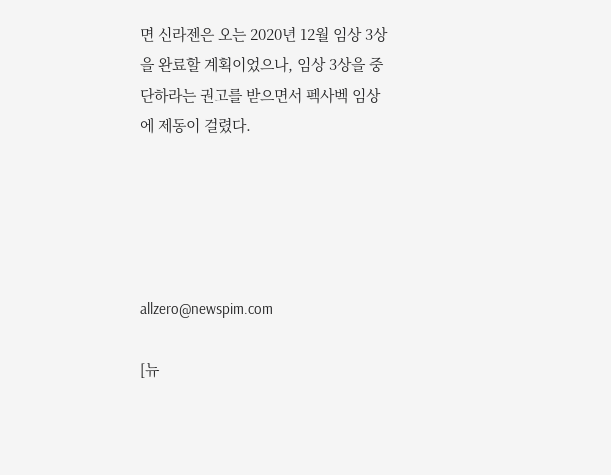면 신라젠은 오는 2020년 12월 임상 3상을 완료할 계획이었으나, 임상 3상을 중단하라는 권고를 받으면서 펙사벡 임상에 제동이 걸렸다.





allzero@newspim.com

[뉴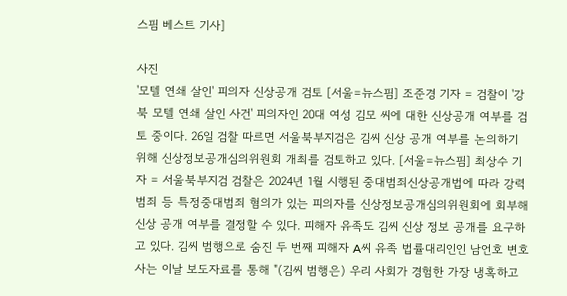스핌 베스트 기사]

사진
'모텔 연쇄 살인' 피의자 신상공개 검토 [서울=뉴스핌] 조준경 기자 = 검찰이 '강북 모텔 연쇄 살인 사건' 피의자인 20대 여성 김모 씨에 대한 신상공개 여부를 검토 중이다. 26일 검찰 따르면 서울북부지검은 김씨 신상 공개 여부를 논의하기 위해 신상정보공개심의위원회 개최를 검토하고 있다. [서울=뉴스핌] 최상수 기자 = 서울북부지검 검찰은 2024년 1월 시행된 중대범죄신상공개법에 따라 강력범죄 등 특정중대범죄 혐의가 있는 피의자를 신상정보공개심의위원회에 회부해 신상 공개 여부를 결정할 수 있다. 피해자 유족도 김씨 신상 정보 공개를 요구하고 있다. 김씨 범행으로 숨진 두 번째 피해자 A씨 유족 법률대리인인 남언호 변호사는 이날 보도자료를 통해 "(김씨 범행은) 우리 사회가 경험한 가장 냉혹하고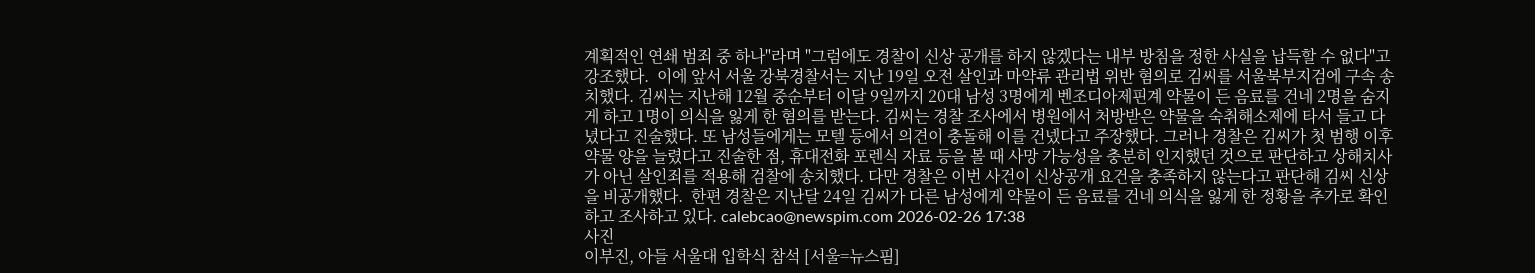계획적인 연쇄 범죄 중 하나"라며 "그럼에도 경찰이 신상 공개를 하지 않겠다는 내부 방침을 정한 사실을 납득할 수 없다"고 강조했다.  이에 앞서 서울 강북경찰서는 지난 19일 오전 살인과 마약류 관리법 위반 혐의로 김씨를 서울북부지검에 구속 송치했다. 김씨는 지난해 12월 중순부터 이달 9일까지 20대 남성 3명에게 벤조디아제핀계 약물이 든 음료를 건네 2명을 숨지게 하고 1명이 의식을 잃게 한 혐의를 받는다. 김씨는 경찰 조사에서 병원에서 처방받은 약물을 숙취해소제에 타서 들고 다녔다고 진술했다. 또 남성들에게는 모텔 등에서 의견이 충돌해 이를 건넸다고 주장했다. 그러나 경찰은 김씨가 첫 범행 이후 약물 양을 늘렸다고 진술한 점, 휴대전화 포렌식 자료 등을 볼 때 사망 가능성을 충분히 인지했던 것으로 판단하고 상해치사가 아닌 살인죄를 적용해 검찰에 송치했다. 다만 경찰은 이번 사건이 신상공개 요건을 충족하지 않는다고 판단해 김씨 신상을 비공개했다.  한편 경찰은 지난달 24일 김씨가 다른 남성에게 약물이 든 음료를 건네 의식을 잃게 한 정황을 추가로 확인하고 조사하고 있다. calebcao@newspim.com 2026-02-26 17:38
사진
이부진, 아들 서울대 입학식 참석 [서울=뉴스핌]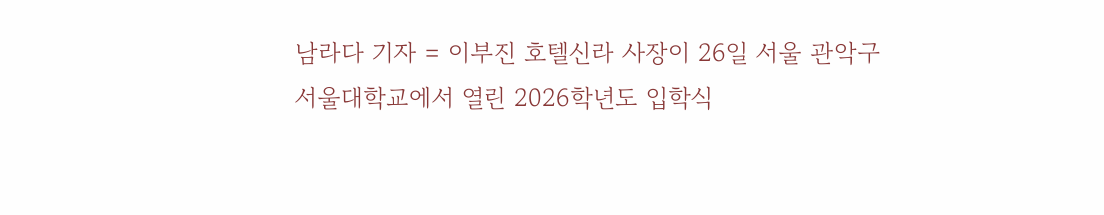남라다 기자 = 이부진 호텔신라 사장이 26일 서울 관악구 서울대학교에서 열린 2026학년도 입학식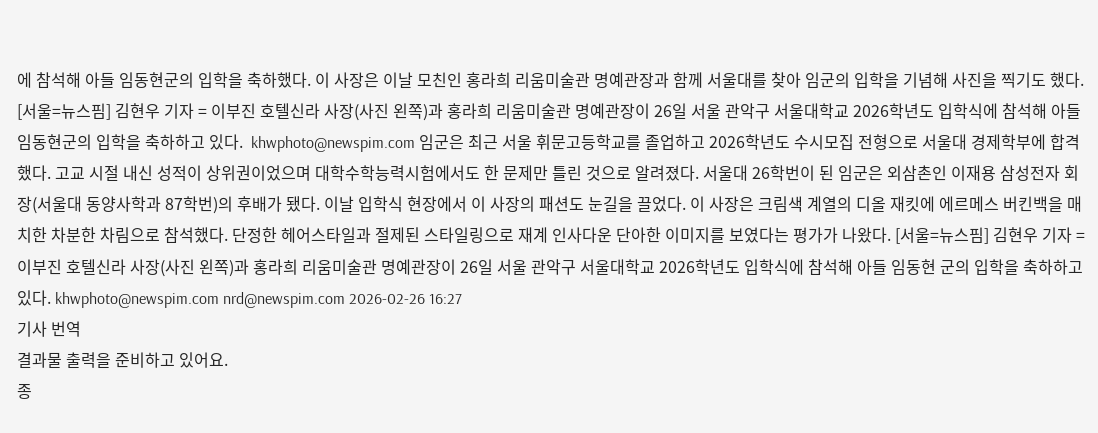에 참석해 아들 임동현군의 입학을 축하했다. 이 사장은 이날 모친인 홍라희 리움미술관 명예관장과 함께 서울대를 찾아 임군의 입학을 기념해 사진을 찍기도 했다.  [서울=뉴스핌] 김현우 기자 = 이부진 호텔신라 사장(사진 왼쪽)과 홍라희 리움미술관 명예관장이 26일 서울 관악구 서울대학교 2026학년도 입학식에 참석해 아들 임동현군의 입학을 축하하고 있다.  khwphoto@newspim.com 임군은 최근 서울 휘문고등학교를 졸업하고 2026학년도 수시모집 전형으로 서울대 경제학부에 합격했다. 고교 시절 내신 성적이 상위권이었으며 대학수학능력시험에서도 한 문제만 틀린 것으로 알려졌다. 서울대 26학번이 된 임군은 외삼촌인 이재용 삼성전자 회장(서울대 동양사학과 87학번)의 후배가 됐다. 이날 입학식 현장에서 이 사장의 패션도 눈길을 끌었다. 이 사장은 크림색 계열의 디올 재킷에 에르메스 버킨백을 매치한 차분한 차림으로 참석했다. 단정한 헤어스타일과 절제된 스타일링으로 재계 인사다운 단아한 이미지를 보였다는 평가가 나왔다. [서울=뉴스핌] 김현우 기자 = 이부진 호텔신라 사장(사진 왼쪽)과 홍라희 리움미술관 명예관장이 26일 서울 관악구 서울대학교 2026학년도 입학식에 참석해 아들 임동현 군의 입학을 축하하고 있다. khwphoto@newspim.com nrd@newspim.com 2026-02-26 16:27
기사 번역
결과물 출력을 준비하고 있어요.
종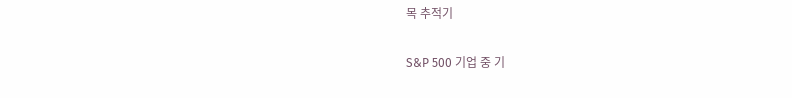목 추적기

S&P 500 기업 중 기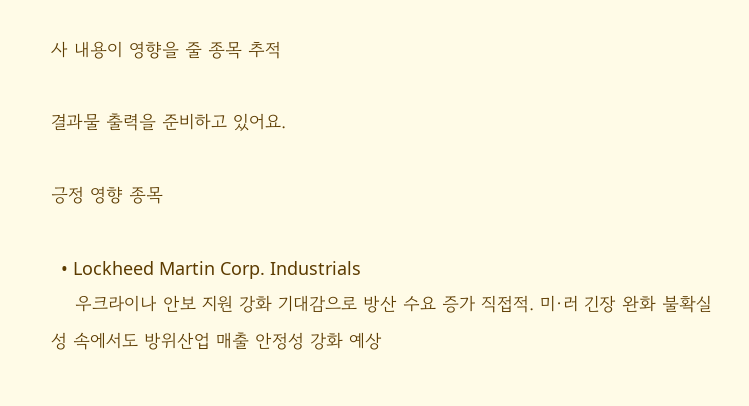사 내용이 영향을 줄 종목 추적

결과물 출력을 준비하고 있어요.

긍정 영향 종목

  • Lockheed Martin Corp. Industrials
    우크라이나 안보 지원 강화 기대감으로 방산 수요 증가 직접적. 미·러 긴장 완화 불확실성 속에서도 방위산업 매출 안정성 강화 예상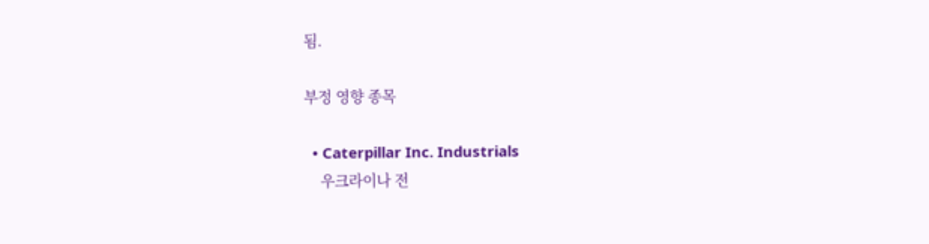됨.

부정 영향 종목

  • Caterpillar Inc. Industrials
    우크라이나 전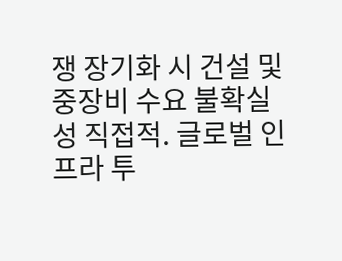쟁 장기화 시 건설 및 중장비 수요 불확실성 직접적. 글로벌 인프라 투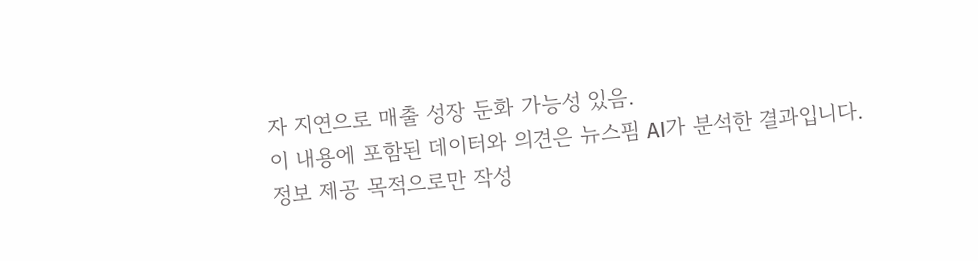자 지연으로 매출 성장 둔화 가능성 있음.
이 내용에 포함된 데이터와 의견은 뉴스핌 AI가 분석한 결과입니다. 정보 제공 목적으로만 작성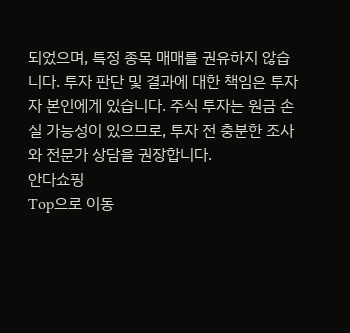되었으며, 특정 종목 매매를 권유하지 않습니다. 투자 판단 및 결과에 대한 책임은 투자자 본인에게 있습니다. 주식 투자는 원금 손실 가능성이 있으므로, 투자 전 충분한 조사와 전문가 상담을 권장합니다.
안다쇼핑
Top으로 이동